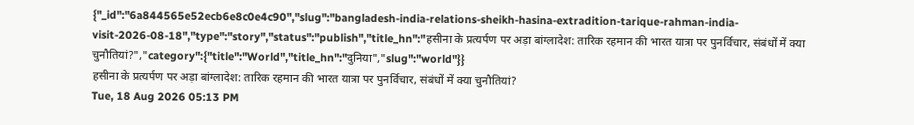{"_id":"6a844565e52ecb6e8c0e4c90","slug":"bangladesh-india-relations-sheikh-hasina-extradition-tarique-rahman-india-visit-2026-08-18","type":"story","status":"publish","title_hn":"हसीना के प्रत्यर्पण पर अड़ा बांग्लादेश: तारिक रहमान की भारत यात्रा पर पुनर्विचार, संबंधों में क्या चुनौतियां?","category":{"title":"World","title_hn":"दुनिया","slug":"world"}}
हसीना के प्रत्यर्पण पर अड़ा बांग्लादेश: तारिक रहमान की भारत यात्रा पर पुनर्विचार, संबंधों में क्या चुनौतियां?
Tue, 18 Aug 2026 05:13 PM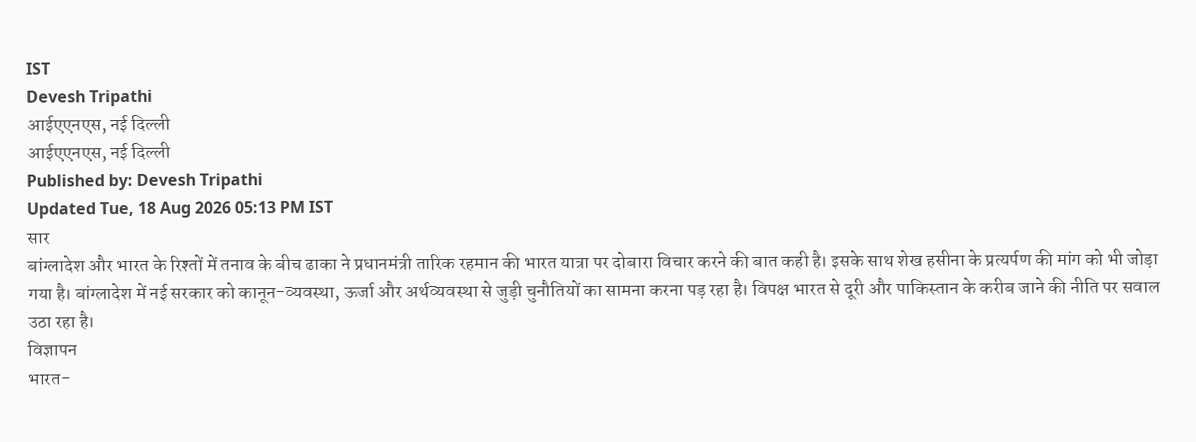IST
Devesh Tripathi
आईएएनएस, नई दिल्ली
आईएएनएस, नई दिल्ली
Published by: Devesh Tripathi
Updated Tue, 18 Aug 2026 05:13 PM IST
सार
बांग्लादेश और भारत के रिश्तों में तनाव के बीच ढाका ने प्रधानमंत्री तारिक रहमान की भारत यात्रा पर दोबारा विचार करने की बात कही है। इसके साथ शेख हसीना के प्रत्यर्पण की मांग को भी जोड़ा गया है। बांग्लादेश में नई सरकार को कानून-व्यवस्था, ऊर्जा और अर्थव्यवस्था से जुड़ी चुनौतियों का सामना करना पड़ रहा है। विपक्ष भारत से दूरी और पाकिस्तान के करीब जाने की नीति पर सवाल उठा रहा है।
विज्ञापन
भारत-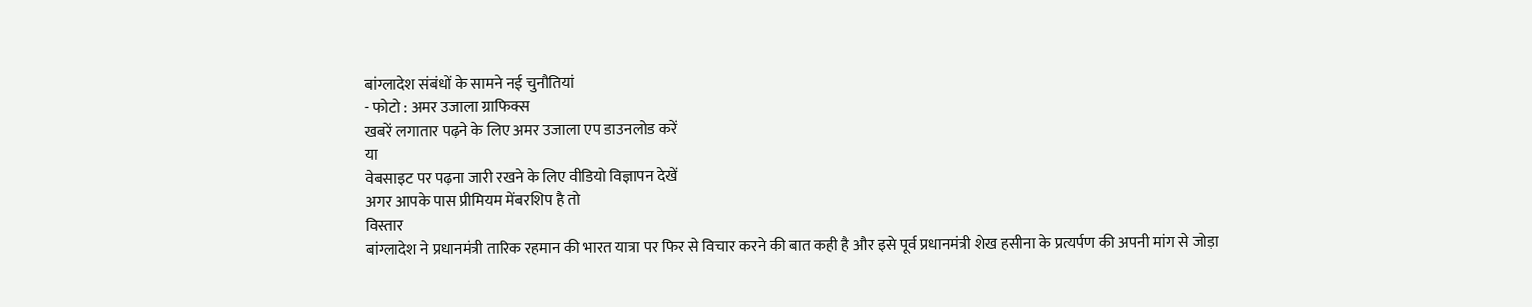बांग्लादेश संबंधों के सामने नई चुनौतियां
- फोटो : अमर उजाला ग्राफिक्स
खबरें लगातार पढ़ने के लिए अमर उजाला एप डाउनलोड करें
या
वेबसाइट पर पढ़ना जारी रखने के लिए वीडियो विज्ञापन देखें
अगर आपके पास प्रीमियम मेंबरशिप है तो
विस्तार
बांग्लादेश ने प्रधानमंत्री तारिक रहमान की भारत यात्रा पर फिर से विचार करने की बात कही है और इसे पूर्व प्रधानमंत्री शेख हसीना के प्रत्यर्पण की अपनी मांग से जोड़ा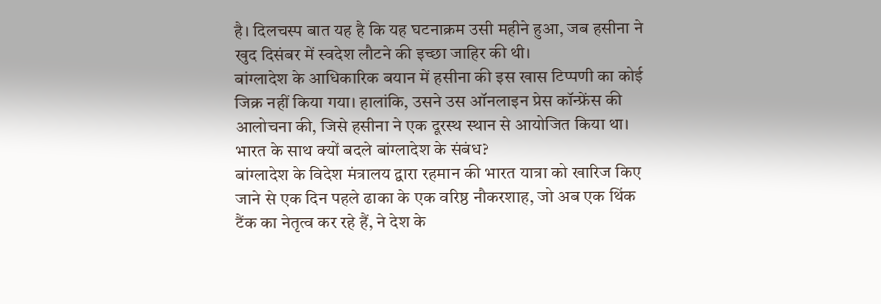है। दिलचस्प बात यह है कि यह घटनाक्रम उसी महीने हुआ, जब हसीना ने खुद दिसंबर में स्वदेश लौटने की इच्छा जाहिर की थी।
बांग्लादेश के आधिकारिक बयान में हसीना की इस खास टिप्पणी का कोई जिक्र नहीं किया गया। हालांकि, उसने उस ऑनलाइन प्रेस कॉन्फ्रेंस की आलोचना की, जिसे हसीना ने एक दूरस्थ स्थान से आयोजित किया था।
भारत के साथ क्यों बदले बांग्लादेश के संबंध?
बांग्लादेश के विदेश मंत्रालय द्वारा रहमान की भारत यात्रा को खारिज किए जाने से एक दिन पहले ढाका के एक वरिष्ठ नौकरशाह, जो अब एक थिंक टैंक का नेतृत्व कर रहे हैं, ने देश के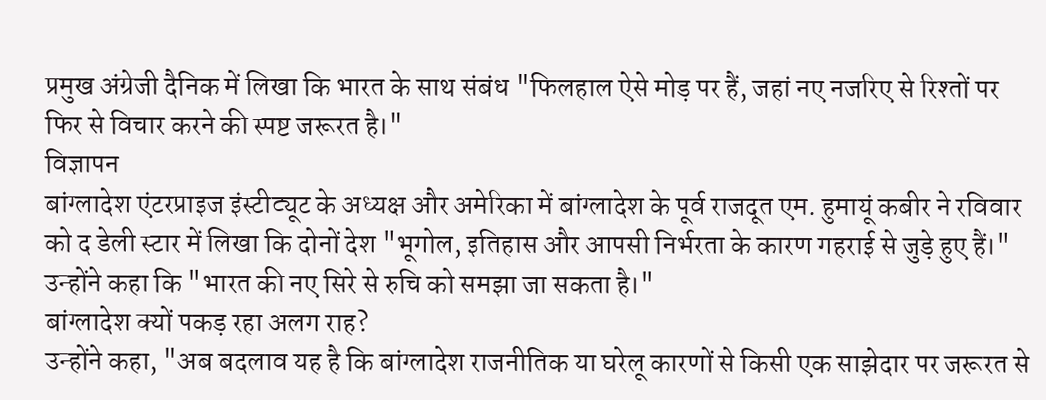प्रमुख अंग्रेजी दैनिक में लिखा कि भारत के साथ संबंध "फिलहाल ऐसे मोड़ पर हैं, जहां नए नजरिए से रिश्तों पर फिर से विचार करने की स्पष्ट जरूरत है।"
विज्ञापन
बांग्लादेश एंटरप्राइज इंस्टीट्यूट के अध्यक्ष और अमेरिका में बांग्लादेश के पूर्व राजदूत एम. हुमायूं कबीर ने रविवार को द डेली स्टार में लिखा कि दोनों देश "भूगोल, इतिहास और आपसी निर्भरता के कारण गहराई से जुड़े हुए हैं।" उन्होंने कहा कि "भारत की नए सिरे से रुचि को समझा जा सकता है।"
बांग्लादेश क्यों पकड़ रहा अलग राह?
उन्होंने कहा, "अब बदलाव यह है कि बांग्लादेश राजनीतिक या घरेलू कारणों से किसी एक साझेदार पर जरूरत से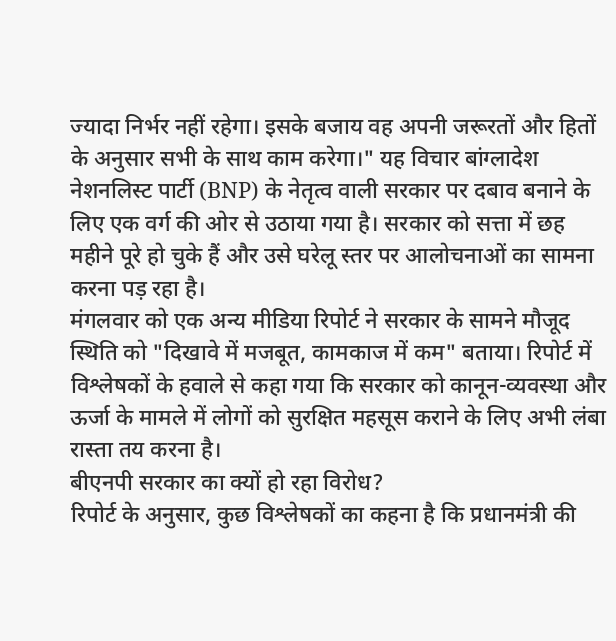ज्यादा निर्भर नहीं रहेगा। इसके बजाय वह अपनी जरूरतों और हितों के अनुसार सभी के साथ काम करेगा।" यह विचार बांग्लादेश नेशनलिस्ट पार्टी (BNP) के नेतृत्व वाली सरकार पर दबाव बनाने के लिए एक वर्ग की ओर से उठाया गया है। सरकार को सत्ता में छह महीने पूरे हो चुके हैं और उसे घरेलू स्तर पर आलोचनाओं का सामना करना पड़ रहा है।
मंगलवार को एक अन्य मीडिया रिपोर्ट ने सरकार के सामने मौजूद स्थिति को "दिखावे में मजबूत, कामकाज में कम" बताया। रिपोर्ट में विश्लेषकों के हवाले से कहा गया कि सरकार को कानून-व्यवस्था और ऊर्जा के मामले में लोगों को सुरक्षित महसूस कराने के लिए अभी लंबा रास्ता तय करना है।
बीएनपी सरकार का क्यों हो रहा विरोध?
रिपोर्ट के अनुसार, कुछ विश्लेषकों का कहना है कि प्रधानमंत्री की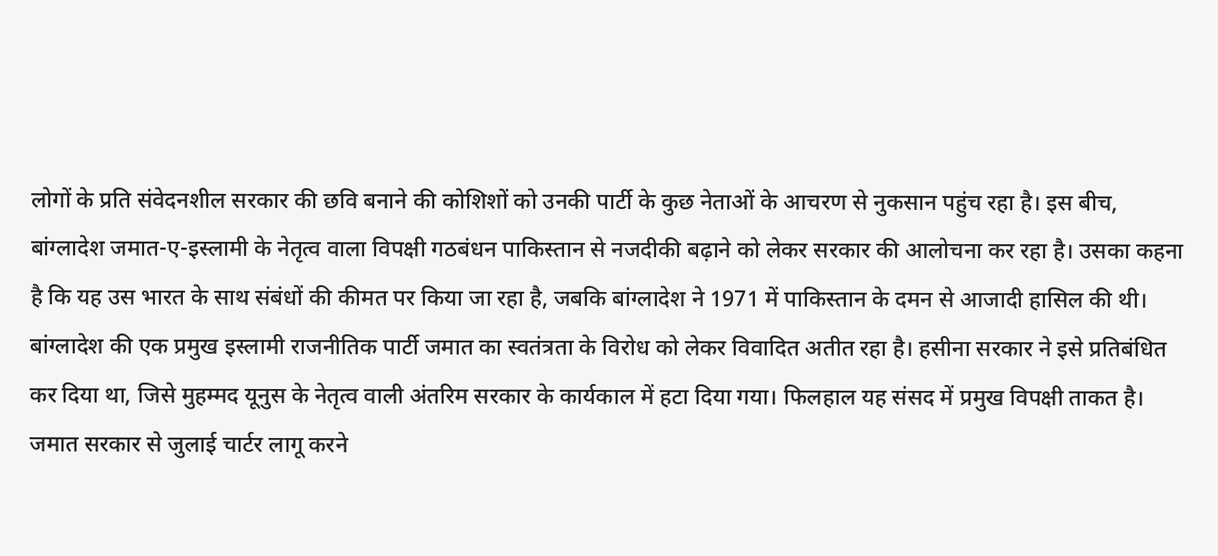लोगों के प्रति संवेदनशील सरकार की छवि बनाने की कोशिशों को उनकी पार्टी के कुछ नेताओं के आचरण से नुकसान पहुंच रहा है। इस बीच, बांग्लादेश जमात-ए-इस्लामी के नेतृत्व वाला विपक्षी गठबंधन पाकिस्तान से नजदीकी बढ़ाने को लेकर सरकार की आलोचना कर रहा है। उसका कहना है कि यह उस भारत के साथ संबंधों की कीमत पर किया जा रहा है, जबकि बांग्लादेश ने 1971 में पाकिस्तान के दमन से आजादी हासिल की थी।
बांग्लादेश की एक प्रमुख इस्लामी राजनीतिक पार्टी जमात का स्वतंत्रता के विरोध को लेकर विवादित अतीत रहा है। हसीना सरकार ने इसे प्रतिबंधित कर दिया था, जिसे मुहम्मद यूनुस के नेतृत्व वाली अंतरिम सरकार के कार्यकाल में हटा दिया गया। फिलहाल यह संसद में प्रमुख विपक्षी ताकत है। जमात सरकार से जुलाई चार्टर लागू करने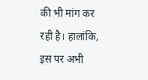की भी मांग कर रही है। हालांकि, इस पर अभी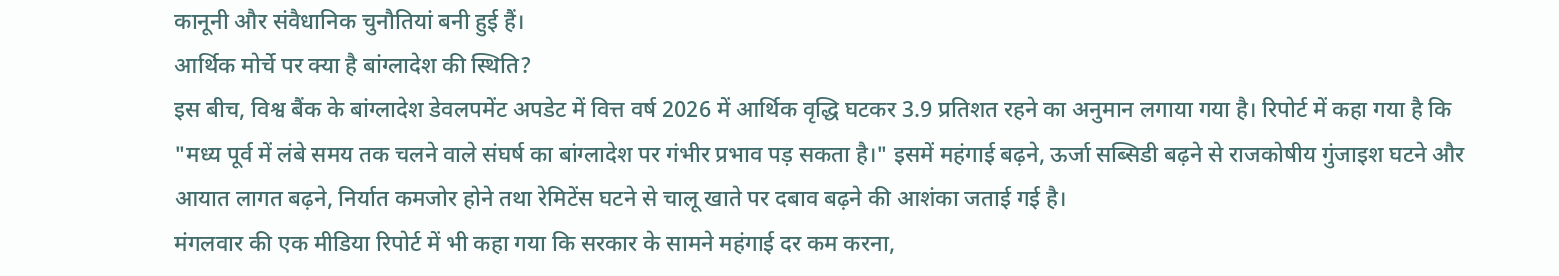कानूनी और संवैधानिक चुनौतियां बनी हुई हैं।
आर्थिक मोर्चे पर क्या है बांग्लादेश की स्थिति?
इस बीच, विश्व बैंक के बांग्लादेश डेवलपमेंट अपडेट में वित्त वर्ष 2026 में आर्थिक वृद्धि घटकर 3.9 प्रतिशत रहने का अनुमान लगाया गया है। रिपोर्ट में कहा गया है कि "मध्य पूर्व में लंबे समय तक चलने वाले संघर्ष का बांग्लादेश पर गंभीर प्रभाव पड़ सकता है।" इसमें महंगाई बढ़ने, ऊर्जा सब्सिडी बढ़ने से राजकोषीय गुंजाइश घटने और आयात लागत बढ़ने, निर्यात कमजोर होने तथा रेमिटेंस घटने से चालू खाते पर दबाव बढ़ने की आशंका जताई गई है।
मंगलवार की एक मीडिया रिपोर्ट में भी कहा गया कि सरकार के सामने महंगाई दर कम करना,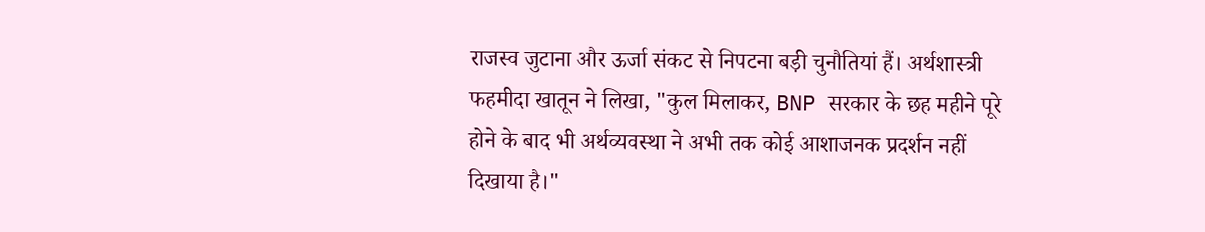राजस्व जुटाना और ऊर्जा संकट से निपटना बड़ी चुनौतियां हैं। अर्थशास्त्री फहमीदा खातून ने लिखा, "कुल मिलाकर, BNP सरकार के छह महीने पूरे होने के बाद भी अर्थव्यवस्था ने अभी तक कोई आशाजनक प्रदर्शन नहीं दिखाया है।"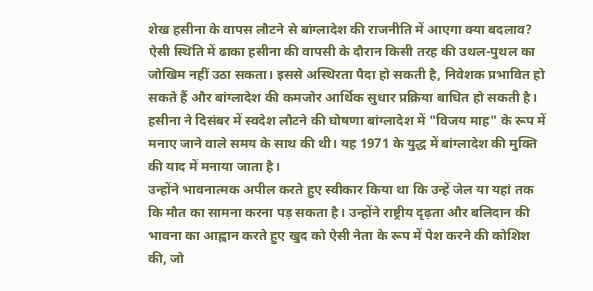शेख हसीना के वापस लौटने से बांग्लादेश की राजनीति में आएगा क्या बदलाव?
ऐसी स्थिति में ढाका हसीना की वापसी के दौरान किसी तरह की उथल-पुथल का जोखिम नहीं उठा सकता। इससे अस्थिरता पैदा हो सकती है, निवेशक प्रभावित हो सकते हैं और बांग्लादेश की कमजोर आर्थिक सुधार प्रक्रिया बाधित हो सकती है। हसीना ने दिसंबर में स्वदेश लौटने की घोषणा बांग्लादेश में "विजय माह" के रूप में मनाए जाने वाले समय के साथ की थी। यह 1971 के युद्ध में बांग्लादेश की मुक्ति की याद में मनाया जाता है।
उन्होंने भावनात्मक अपील करते हुए स्वीकार किया था कि उन्हें जेल या यहां तक कि मौत का सामना करना पड़ सकता है। उन्होंने राष्ट्रीय दृढ़ता और बलिदान की भावना का आह्वान करते हुए खुद को ऐसी नेता के रूप में पेश करने की कोशिश की, जो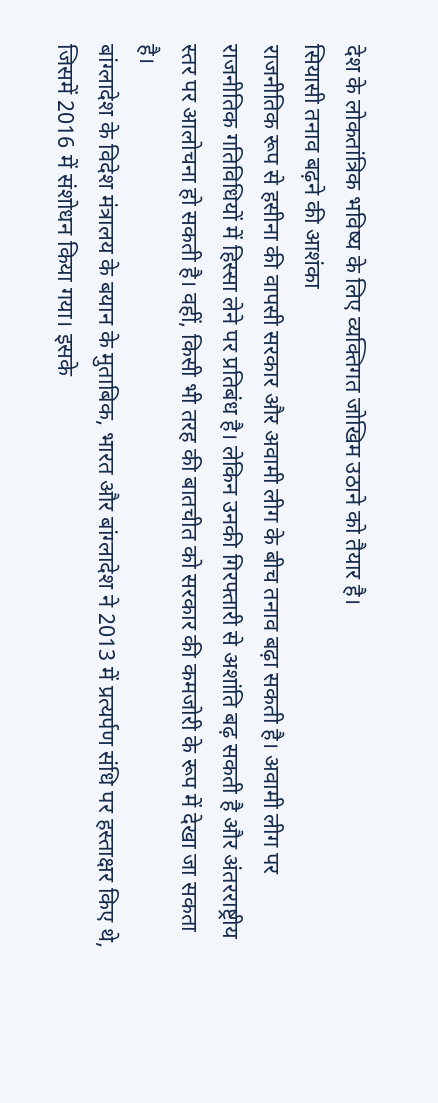देश के लोकतांत्रिक भविष्य के लिए व्यक्तिगत जोखिम उठाने को तैयार है।
सियासी तनाव बढ़ने की आशंका
राजनीतिक रूप से हसीना की वापसी सरकार और अवामी लीग के बीच तनाव बढ़ा सकती है। अवामी लीग पर राजनीतिक गतिविधियों में हिस्सा लेने पर प्रतिबंध है। लेकिन उनकी गिरफ्तारी से अशांति बढ़ सकती है और अंतरराष्ट्रीय स्तर पर आलोचना हो सकती है। वहीं, किसी भी तरह की बातचीत को सरकार की कमजोरी के रूप में देखा जा सकता है।
बांग्लादेश के विदेश मंत्रालय के बयान के मुताबिक, भारत और बांग्लादेश ने 2013 में प्रत्यर्पण संधि पर हस्ताक्षर किए थे, जिसमें 2016 में संशोधन किया गया। इसके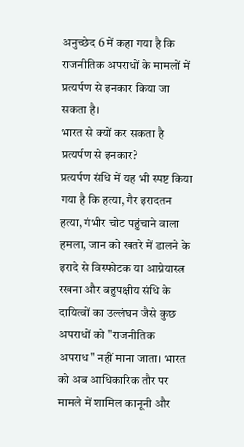अनुच्छेद 6 में कहा गया है कि राजनीतिक अपराधों के मामलों में प्रत्यर्पण से इनकार किया जा सकता है।
भारत से क्यों कर सकता है प्रत्यर्पण से इनकार?
प्रत्यर्पण संधि में यह भी स्पष्ट किया गया है कि हत्या, गैर इरादतन हत्या, गंभीर चोट पहुंचाने वाला हमला, जान को खतरे में डालने के इरादे से विस्फोटक या आग्नेयास्त्र रखना और बहुपक्षीय संधि के दायित्वों का उल्लंघन जैसे कुछ अपराधों को "राजनीतिक अपराध" नहीं माना जाता। भारत को अब आधिकारिक तौर पर मामले में शामिल कानूनी और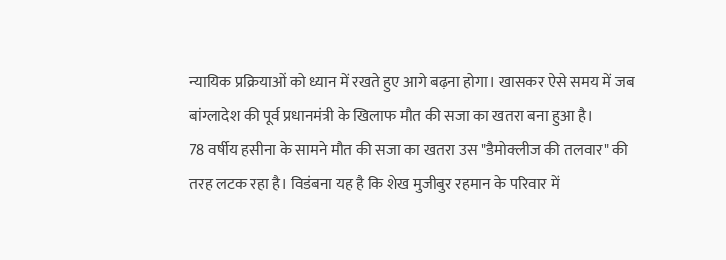न्यायिक प्रक्रियाओं को ध्यान में रखते हुए आगे बढ़ना होगा। खासकर ऐसे समय में जब बांग्लादेश की पूर्व प्रधानमंत्री के खिलाफ मौत की सजा का खतरा बना हुआ है।
78 वर्षीय हसीना के सामने मौत की सजा का खतरा उस "डैमोक्लीज की तलवार" की तरह लटक रहा है। विडंबना यह है कि शेख मुजीबुर रहमान के परिवार में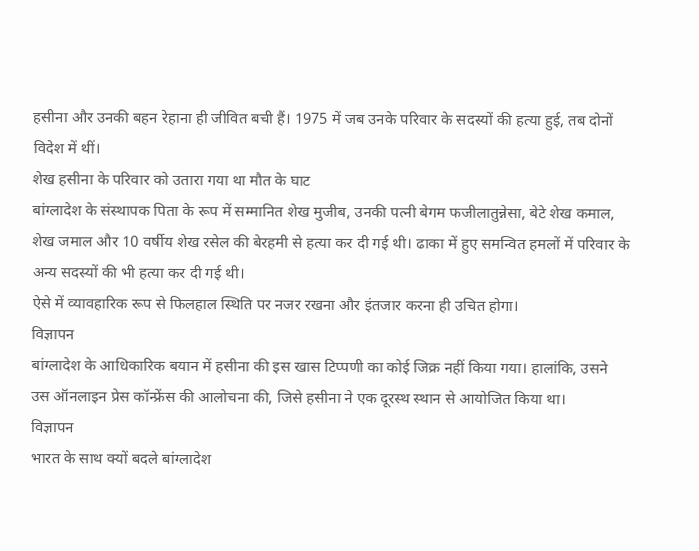हसीना और उनकी बहन रेहाना ही जीवित बची हैं। 1975 में जब उनके परिवार के सदस्यों की हत्या हुई, तब दोनों विदेश में थीं।
शेख हसीना के परिवार को उतारा गया था मौत के घाट
बांग्लादेश के संस्थापक पिता के रूप में सम्मानित शेख मुजीब, उनकी पत्नी बेगम फजीलातुन्नेसा, बेटे शेख कमाल, शेख जमाल और 10 वर्षीय शेख रसेल की बेरहमी से हत्या कर दी गई थी। ढाका में हुए समन्वित हमलों में परिवार के अन्य सदस्यों की भी हत्या कर दी गई थी।
ऐसे में व्यावहारिक रूप से फिलहाल स्थिति पर नजर रखना और इंतजार करना ही उचित होगा।
विज्ञापन
बांग्लादेश के आधिकारिक बयान में हसीना की इस खास टिप्पणी का कोई जिक्र नहीं किया गया। हालांकि, उसने उस ऑनलाइन प्रेस कॉन्फ्रेंस की आलोचना की, जिसे हसीना ने एक दूरस्थ स्थान से आयोजित किया था।
विज्ञापन
भारत के साथ क्यों बदले बांग्लादेश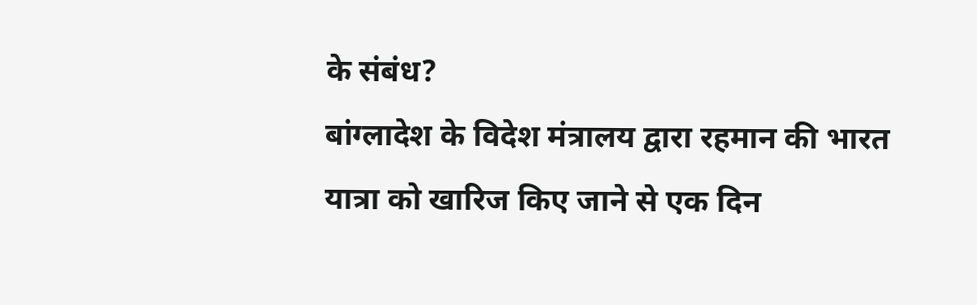के संबंध?
बांग्लादेश के विदेश मंत्रालय द्वारा रहमान की भारत यात्रा को खारिज किए जाने से एक दिन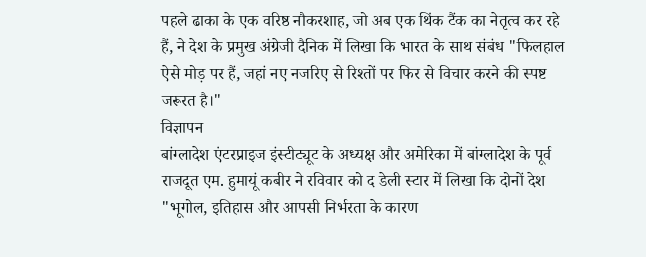पहले ढाका के एक वरिष्ठ नौकरशाह, जो अब एक थिंक टैंक का नेतृत्व कर रहे हैं, ने देश के प्रमुख अंग्रेजी दैनिक में लिखा कि भारत के साथ संबंध "फिलहाल ऐसे मोड़ पर हैं, जहां नए नजरिए से रिश्तों पर फिर से विचार करने की स्पष्ट जरूरत है।"
विज्ञापन
बांग्लादेश एंटरप्राइज इंस्टीट्यूट के अध्यक्ष और अमेरिका में बांग्लादेश के पूर्व राजदूत एम. हुमायूं कबीर ने रविवार को द डेली स्टार में लिखा कि दोनों देश "भूगोल, इतिहास और आपसी निर्भरता के कारण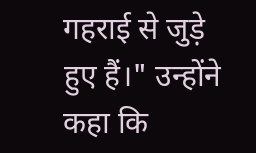गहराई से जुड़े हुए हैं।" उन्होंने कहा कि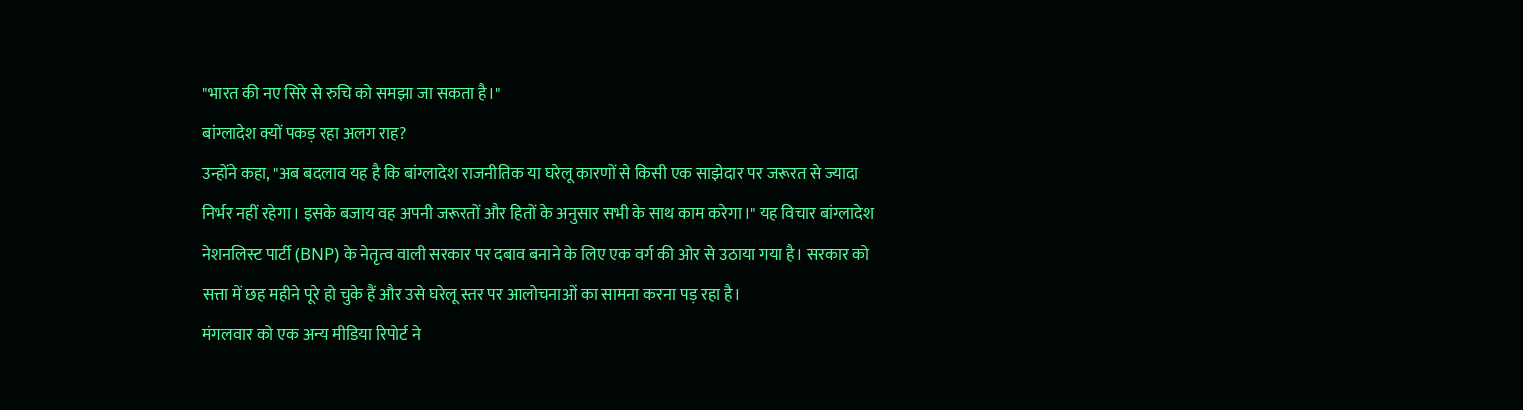"भारत की नए सिरे से रुचि को समझा जा सकता है।"
बांग्लादेश क्यों पकड़ रहा अलग राह?
उन्होंने कहा, "अब बदलाव यह है कि बांग्लादेश राजनीतिक या घरेलू कारणों से किसी एक साझेदार पर जरूरत से ज्यादा निर्भर नहीं रहेगा। इसके बजाय वह अपनी जरूरतों और हितों के अनुसार सभी के साथ काम करेगा।" यह विचार बांग्लादेश नेशनलिस्ट पार्टी (BNP) के नेतृत्व वाली सरकार पर दबाव बनाने के लिए एक वर्ग की ओर से उठाया गया है। सरकार को सत्ता में छह महीने पूरे हो चुके हैं और उसे घरेलू स्तर पर आलोचनाओं का सामना करना पड़ रहा है।
मंगलवार को एक अन्य मीडिया रिपोर्ट ने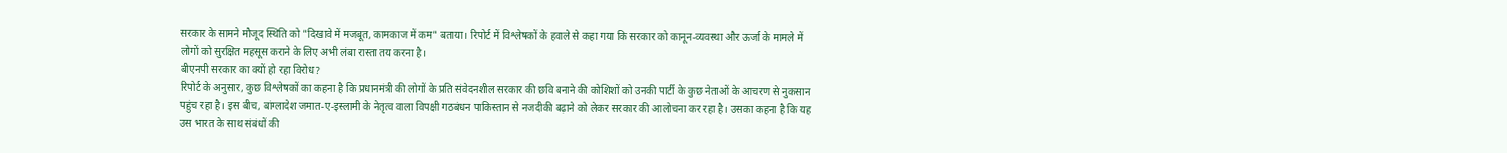सरकार के सामने मौजूद स्थिति को "दिखावे में मजबूत, कामकाज में कम" बताया। रिपोर्ट में विश्लेषकों के हवाले से कहा गया कि सरकार को कानून-व्यवस्था और ऊर्जा के मामले में लोगों को सुरक्षित महसूस कराने के लिए अभी लंबा रास्ता तय करना है।
बीएनपी सरकार का क्यों हो रहा विरोध?
रिपोर्ट के अनुसार, कुछ विश्लेषकों का कहना है कि प्रधानमंत्री की लोगों के प्रति संवेदनशील सरकार की छवि बनाने की कोशिशों को उनकी पार्टी के कुछ नेताओं के आचरण से नुकसान पहुंच रहा है। इस बीच, बांग्लादेश जमात-ए-इस्लामी के नेतृत्व वाला विपक्षी गठबंधन पाकिस्तान से नजदीकी बढ़ाने को लेकर सरकार की आलोचना कर रहा है। उसका कहना है कि यह उस भारत के साथ संबंधों की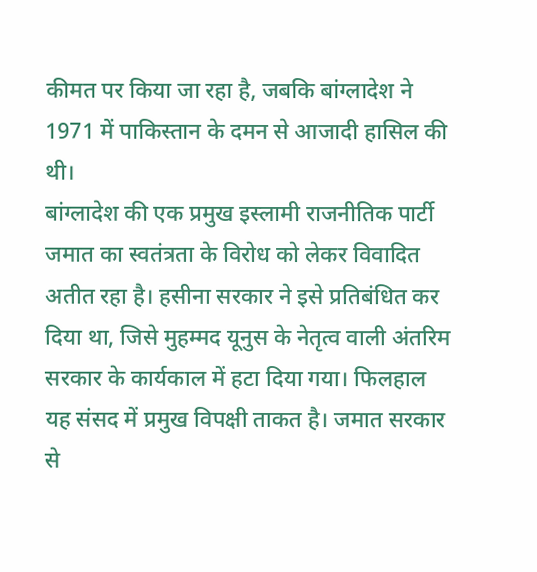कीमत पर किया जा रहा है, जबकि बांग्लादेश ने 1971 में पाकिस्तान के दमन से आजादी हासिल की थी।
बांग्लादेश की एक प्रमुख इस्लामी राजनीतिक पार्टी जमात का स्वतंत्रता के विरोध को लेकर विवादित अतीत रहा है। हसीना सरकार ने इसे प्रतिबंधित कर दिया था, जिसे मुहम्मद यूनुस के नेतृत्व वाली अंतरिम सरकार के कार्यकाल में हटा दिया गया। फिलहाल यह संसद में प्रमुख विपक्षी ताकत है। जमात सरकार से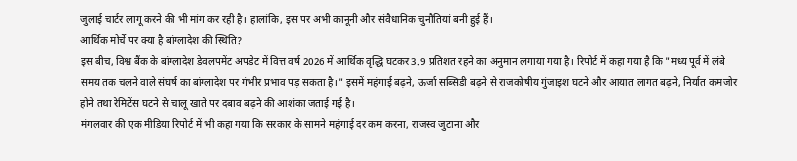जुलाई चार्टर लागू करने की भी मांग कर रही है। हालांकि, इस पर अभी कानूनी और संवैधानिक चुनौतियां बनी हुई हैं।
आर्थिक मोर्चे पर क्या है बांग्लादेश की स्थिति?
इस बीच, विश्व बैंक के बांग्लादेश डेवलपमेंट अपडेट में वित्त वर्ष 2026 में आर्थिक वृद्धि घटकर 3.9 प्रतिशत रहने का अनुमान लगाया गया है। रिपोर्ट में कहा गया है कि "मध्य पूर्व में लंबे समय तक चलने वाले संघर्ष का बांग्लादेश पर गंभीर प्रभाव पड़ सकता है।" इसमें महंगाई बढ़ने, ऊर्जा सब्सिडी बढ़ने से राजकोषीय गुंजाइश घटने और आयात लागत बढ़ने, निर्यात कमजोर होने तथा रेमिटेंस घटने से चालू खाते पर दबाव बढ़ने की आशंका जताई गई है।
मंगलवार की एक मीडिया रिपोर्ट में भी कहा गया कि सरकार के सामने महंगाई दर कम करना, राजस्व जुटाना और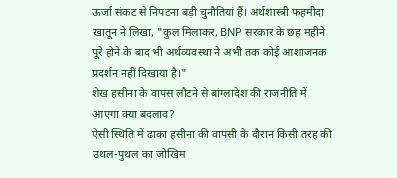ऊर्जा संकट से निपटना बड़ी चुनौतियां हैं। अर्थशास्त्री फहमीदा खातून ने लिखा, "कुल मिलाकर, BNP सरकार के छह महीने पूरे होने के बाद भी अर्थव्यवस्था ने अभी तक कोई आशाजनक प्रदर्शन नहीं दिखाया है।"
शेख हसीना के वापस लौटने से बांग्लादेश की राजनीति में आएगा क्या बदलाव?
ऐसी स्थिति में ढाका हसीना की वापसी के दौरान किसी तरह की उथल-पुथल का जोखिम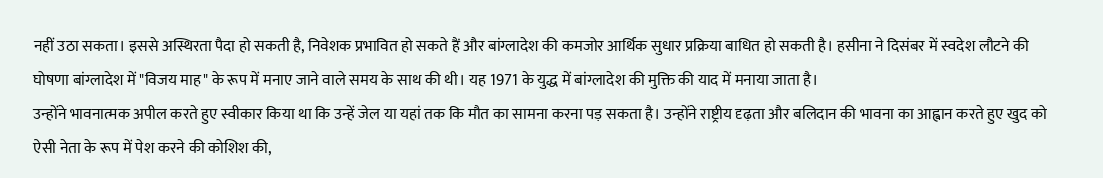नहीं उठा सकता। इससे अस्थिरता पैदा हो सकती है, निवेशक प्रभावित हो सकते हैं और बांग्लादेश की कमजोर आर्थिक सुधार प्रक्रिया बाधित हो सकती है। हसीना ने दिसंबर में स्वदेश लौटने की घोषणा बांग्लादेश में "विजय माह" के रूप में मनाए जाने वाले समय के साथ की थी। यह 1971 के युद्ध में बांग्लादेश की मुक्ति की याद में मनाया जाता है।
उन्होंने भावनात्मक अपील करते हुए स्वीकार किया था कि उन्हें जेल या यहां तक कि मौत का सामना करना पड़ सकता है। उन्होंने राष्ट्रीय दृढ़ता और बलिदान की भावना का आह्वान करते हुए खुद को ऐसी नेता के रूप में पेश करने की कोशिश की,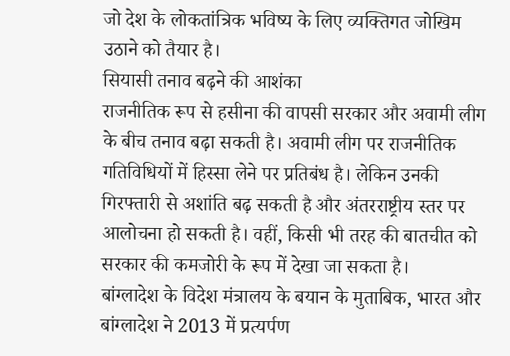जो देश के लोकतांत्रिक भविष्य के लिए व्यक्तिगत जोखिम उठाने को तैयार है।
सियासी तनाव बढ़ने की आशंका
राजनीतिक रूप से हसीना की वापसी सरकार और अवामी लीग के बीच तनाव बढ़ा सकती है। अवामी लीग पर राजनीतिक गतिविधियों में हिस्सा लेने पर प्रतिबंध है। लेकिन उनकी गिरफ्तारी से अशांति बढ़ सकती है और अंतरराष्ट्रीय स्तर पर आलोचना हो सकती है। वहीं, किसी भी तरह की बातचीत को सरकार की कमजोरी के रूप में देखा जा सकता है।
बांग्लादेश के विदेश मंत्रालय के बयान के मुताबिक, भारत और बांग्लादेश ने 2013 में प्रत्यर्पण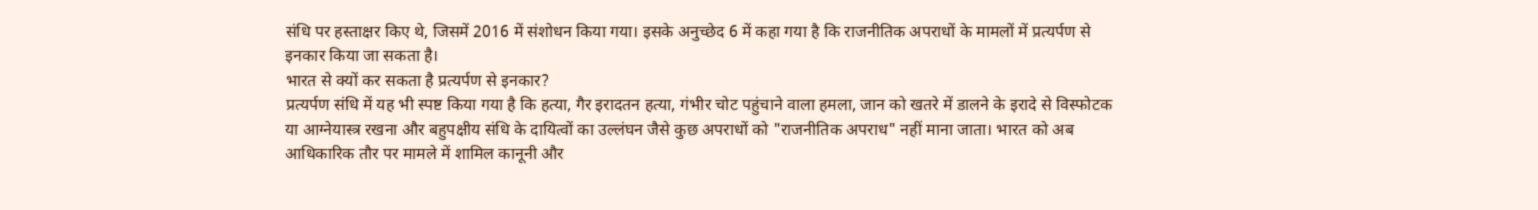संधि पर हस्ताक्षर किए थे, जिसमें 2016 में संशोधन किया गया। इसके अनुच्छेद 6 में कहा गया है कि राजनीतिक अपराधों के मामलों में प्रत्यर्पण से इनकार किया जा सकता है।
भारत से क्यों कर सकता है प्रत्यर्पण से इनकार?
प्रत्यर्पण संधि में यह भी स्पष्ट किया गया है कि हत्या, गैर इरादतन हत्या, गंभीर चोट पहुंचाने वाला हमला, जान को खतरे में डालने के इरादे से विस्फोटक या आग्नेयास्त्र रखना और बहुपक्षीय संधि के दायित्वों का उल्लंघन जैसे कुछ अपराधों को "राजनीतिक अपराध" नहीं माना जाता। भारत को अब आधिकारिक तौर पर मामले में शामिल कानूनी और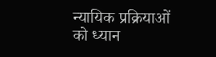न्यायिक प्रक्रियाओं को ध्यान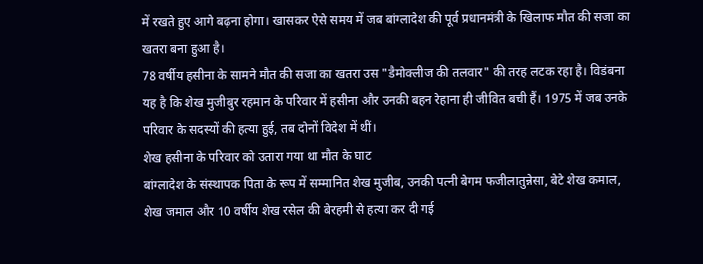में रखते हुए आगे बढ़ना होगा। खासकर ऐसे समय में जब बांग्लादेश की पूर्व प्रधानमंत्री के खिलाफ मौत की सजा का खतरा बना हुआ है।
78 वर्षीय हसीना के सामने मौत की सजा का खतरा उस "डैमोक्लीज की तलवार" की तरह लटक रहा है। विडंबना यह है कि शेख मुजीबुर रहमान के परिवार में हसीना और उनकी बहन रेहाना ही जीवित बची हैं। 1975 में जब उनके परिवार के सदस्यों की हत्या हुई, तब दोनों विदेश में थीं।
शेख हसीना के परिवार को उतारा गया था मौत के घाट
बांग्लादेश के संस्थापक पिता के रूप में सम्मानित शेख मुजीब, उनकी पत्नी बेगम फजीलातुन्नेसा, बेटे शेख कमाल, शेख जमाल और 10 वर्षीय शेख रसेल की बेरहमी से हत्या कर दी गई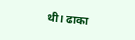थी। ढाका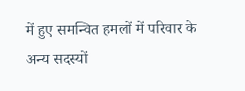में हुए समन्वित हमलों में परिवार के अन्य सदस्यों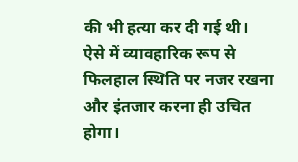की भी हत्या कर दी गई थी।
ऐसे में व्यावहारिक रूप से फिलहाल स्थिति पर नजर रखना और इंतजार करना ही उचित होगा।